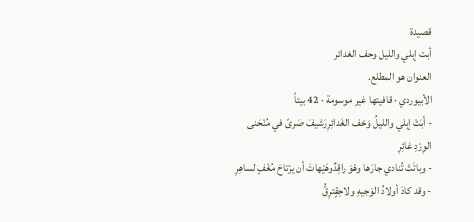قصيدة
أبت إبلي والليل وحف الغدائر
العنوان هو المطلع.
الأبيوردي · قافيتها غير موسومة · 42 بيتاً
- أبَتْ إبِلي والليلُ وَحْف الغَدائِرِرَشيفَ صَرىً في مُنْحَنى الوِرْدِ غائِرِ
- وباتَتْ تُنادي جارَها وهْوَ راقِدٌوهَيْهاتَ أن يرْتاحَ مُغْفٍ لساهِرِ
- وقد كادَ أولادُ الوَجيهِ ولاحِقٍترِقُّ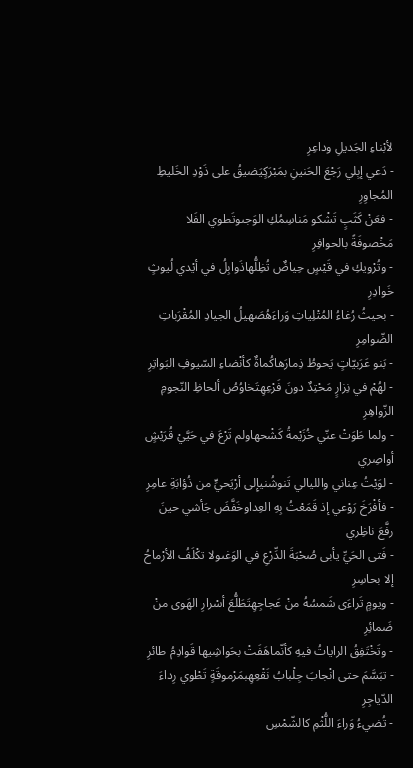لأبْناءِ الجَديلِ وداعِرِ
- دَعي إبِلي رَجْعَ الحَنينِ بمَبْرَكٍيَضيقُ على ذَوْدِ الخَليطِ المُجاوِرِ
- فعَنْ كَثَبٍ تَشْكو مَناسِمُكِ الوَجىوتَطوي الفَلا مَخْصوفَةً بالحوافِرِ
- وتُرْويكِ في قَيْسٍ حِياضٌ تُظِلُّهاذَوابِلُ في أيْدي لُيوثٍ خَوادِرِ
- بحيثُ رُغاءُ المُتْلِياتِ وَراءَهُصَهيلُ الجيادِ المُقْرَباتِ الضّوامِرِ
- بَنو عَرَبيّاتٍ يَحوطُ ذِمارَهاكُماةٌ كأنْضاءِ السّيوفِ البَواتِرِ
- لهُمْ في نِزارٍ مَحْتِدٌ دونَ فَرْعِهِتَخاوُصُ ألحاظِ النّجومِ الزّواهِرِ
- ولما طَوَتْ عنّي خُزَيْمةُ كَشْحهاولم تَرْعَ في حَيَّيْ قُرَيْشٍ أواصِري
- لوَيْتُ عِناني والليالي تَنوشُنيإِلى أرْيَحيٍّ من ذُؤابَةِ عامِرِ
- فأفْرَخَ رَوْعي إذ قَمَعْتُ بِهِ العِداوخَفَّضَ جَأشي حينَ رفَّعَ ناظِري
- فَتى الحَيِّ يأبى صُحْبَةَ الدِّرْعِ في الوَغىولا تكْلَفُ الأرْماحُ إلا بحاسِرِ
- ويومٍ تَراءَى شَمسُهُ منْ عَجاجِهِتَطَلُّعَ أسْرارِ الهَوى منْ ضَمائِرِ
- وتَخْتَفِقُ الراياتُ فيهِ كأنّماهَفَتْ بحَواشِيها قَوادِمُ طائرِ
- تبَسَّمَ حتى انْجابَ جِلْبابُ نَقْعِهِبمَرْموقَةٍ تَطْوي رِداءَ الدّياجِرِ
- تُضيءُ وَراءَ اللُّثْمِ كالشّمْسِ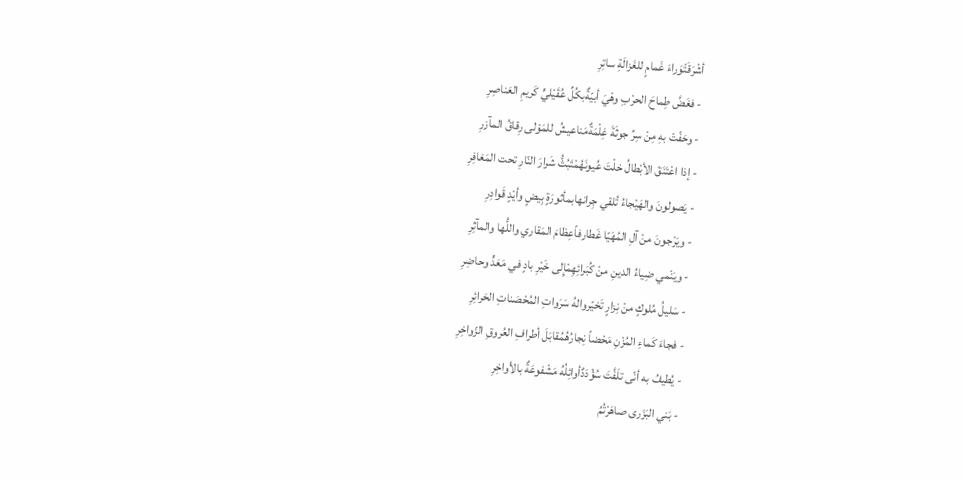أشْرَقَتْوَراءَ غَمامٍ للغَزالَةِ ساتِرِ
- فغَضَّ طِماحَ الحرْبِ وهْيَ أبيّةٌبكُلِّ عُقَيْليٍّ كَريمِ العَناصِرِ
- وحَفّتْ بهِ مِنْ سِرِّ جوثَةَ غِلْمَةٌمَناعيشُ للمَوْلى رِقاقُ المآزرِ
- إذا اعْتَنَقَ الأبْطالُ خلْتَ عُيونَهُمْتَبُثُّ شَرارَ النّارِ تحت المَغافِرِ
- يَصولونَ والهَيْجاءُ تُلقي جِرانهابمأثورَةٍ بِيضٍ وأيْدٍ قَوادِرِ
- ويَرْجونَ منْ آلِ المُهَيّا غَطارفاًعِظامَ المَقاري واللُّها والمآثِرِ
- ويَنْمي ضِياءُ الدينِ منْ كُبَرائِهِمْإِلى خَيْرِ بادٍ في مَعَدٍّ وحاضِرِ
- سَليلُ مُلوكٍ منْ نِزارٍ تَخيّروالهُ سَرَواتِ المُحْصَناتِ الحَرائِرِ
- فجاءَ كَماءِ المُزْنِ مَحْضاً نِجارُهُمُقابَلَ أطرافِ العُروقِ الزّواخِرِ
- يُطيفُ به أنّى تلَفَّتَ سُؤْدَدٌأوائِلُهُ مَشْفوعَةٌ بالأواخِرِ
- بَني البَزَرى صاهَرْتُمُ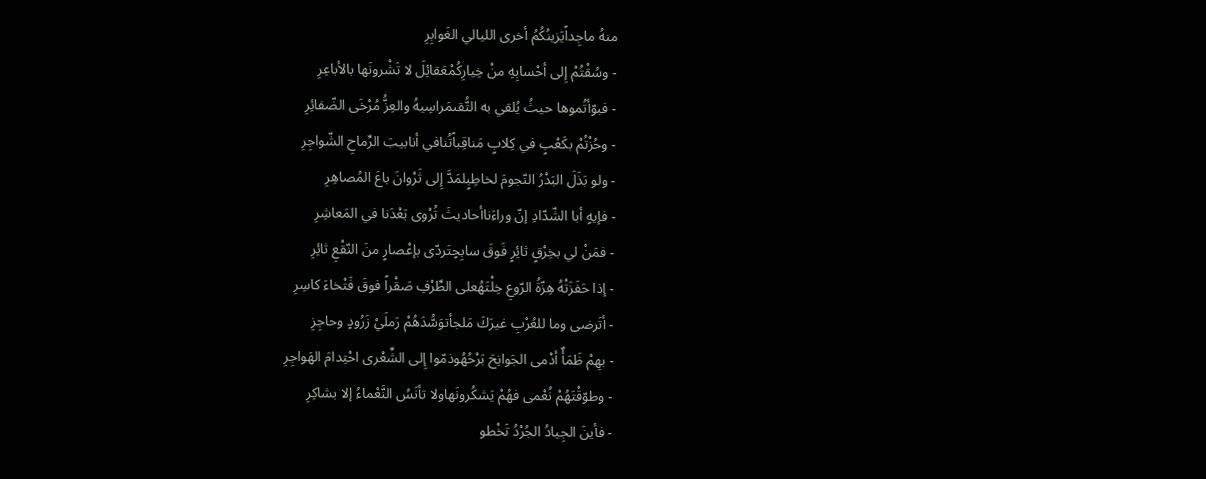منهُ ماجِداًيَزينُكُمُ أخرى الليالي الغَوابِرِ
- وسُقْتُمْ إِلى أحْسابِهِ منْ خِيارِكُمْعَقائِلَ لا تَشْرونَها بالأباعِرِ
- فبوّأتُموها حيثُ يُلقي به التُّقىمَراسِيهُ والعِزُّ مُرْخَى الضّفائِرِ
- وحُزْتُمْ بكَعْبٍ في كِلابٍ مَناقِباًتُنافي أنابيبَ الرِّماحِ الشّواجِرِ
- ولو بَذَلَ البَدْرُ النّجومَ لخاطِبٍلمَدَّ إِلى ثَرْوانَ باعَ المُصاهِرِ
- فإيهٍ أبا الشّدّادِ إنّ وراءَناأحاديثَ تُرْوى بَعْدَنا في المَعاشِرِ
- فمَنْ لي بخِرْقٍ ثائِرٍ فَوقَ سابِحٍتَردّى بإعْصارٍ منَ النّقْعِ ثائِرِ
- إذا حَفَزَتْهُ هِزّةُ الرّوعِ خِلْتَهُعلى الطِّرْفِ صَقْراً فوقَ فَتْخاءَ كاسِرِ
- أتَرضى وما للعُرْبِ غيرَكَ مَلجأتوَسُّدَهُمْ رَملَيْ زَرُودٍ وحاجِزِ
- بهِمْ ظَمَأٌ أدْمى الجَوانِحَ بَرْحُهُوذمّوا إِلى الشِّعْرى احْتِدامَ الهَواجِرِ
- وطوّقْتَهُمْ نُعْمى فهُمْ يَشكُرونَهاولا تأنَسُ النَّعْماءُ إلا بشاكِرِ
- فأينَ الجِيادُ الجُرْدُ تَخْطو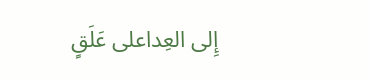إِلى العِداعلى عَلَقٍ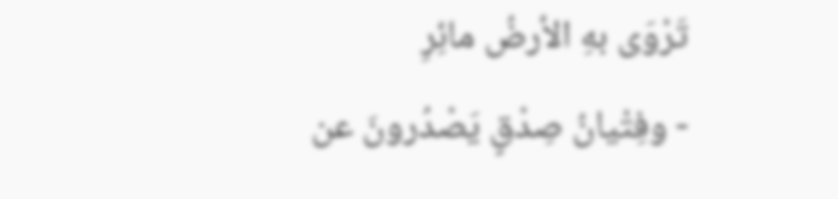تَرْوَى بهِ الأرضُ مائِرِ
- وفِتْيانُ صِدْقٍ يَصْدُرونَ عن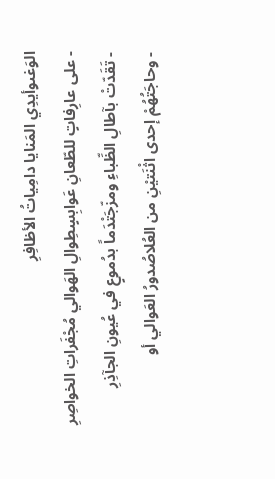الوَغىوأيدِي المَنايا دامِياتُ الأظافِرِ
- على عارِفاتٍ للطّعانِ عَوابِسٍطِوالِ الهَوالي مُجْفَراتِ الخواصِرِ
- تَقَدّتْ بآطالِ الظِّباءِ ومزّجَتْدَماً بدُموعٍ في عُيونِ الجآذِرِ
- وحاجَتُهُمْ إحدى اثْنَتيْنِ من العُلاصُدورُ العَوالي أو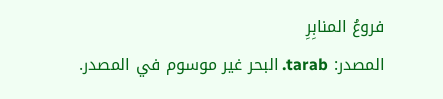فروعُ المنابِرِ
المصدر: tarab. البحر غير موسوم في المصدر.